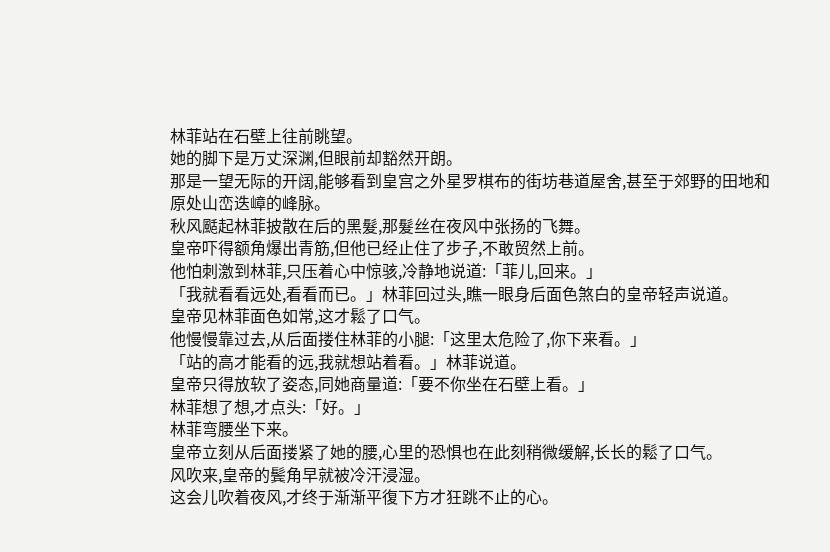林菲站在石壁上往前眺望。
她的脚下是万丈深渊,但眼前却豁然开朗。
那是一望无际的开阔,能够看到皇宫之外星罗棋布的街坊巷道屋舍,甚至于郊野的田地和原处山峦迭嶂的峰脉。
秋风颳起林菲披散在后的黑髮,那髮丝在夜风中张扬的飞舞。
皇帝吓得额角爆出青筋,但他已经止住了步子,不敢贸然上前。
他怕刺激到林菲,只压着心中惊骇,冷静地说道:「菲儿,回来。」
「我就看看远处,看看而已。」林菲回过头,瞧一眼身后面色煞白的皇帝轻声说道。
皇帝见林菲面色如常,这才鬆了口气。
他慢慢靠过去,从后面搂住林菲的小腿:「这里太危险了,你下来看。」
「站的高才能看的远,我就想站着看。」林菲说道。
皇帝只得放软了姿态,同她商量道:「要不你坐在石壁上看。」
林菲想了想,才点头:「好。」
林菲弯腰坐下来。
皇帝立刻从后面搂紧了她的腰,心里的恐惧也在此刻稍微缓解,长长的鬆了口气。
风吹来,皇帝的鬓角早就被冷汗浸湿。
这会儿吹着夜风,才终于渐渐平復下方才狂跳不止的心。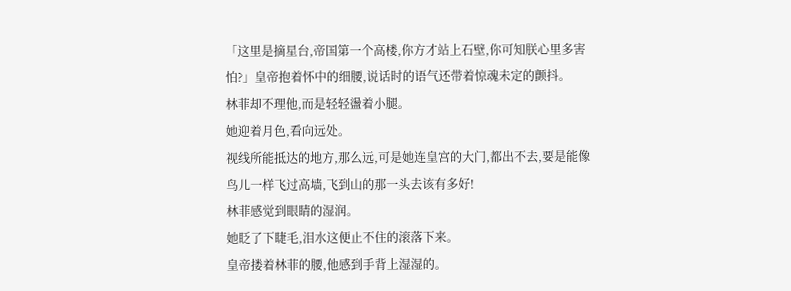「这里是摘星台,帝国第一个高楼,你方才站上石壁,你可知朕心里多害怕?」皇帝抱着怀中的细腰,说话时的语气还带着惊魂未定的颤抖。
林菲却不理他,而是轻轻盪着小腿。
她迎着月色,看向远处。
视线所能抵达的地方,那么远,可是她连皇宫的大门,都出不去,要是能像鸟儿一样飞过高墙,飞到山的那一头去该有多好!
林菲感觉到眼睛的湿润。
她眨了下睫毛,泪水这便止不住的滚落下来。
皇帝搂着林菲的腰,他感到手背上湿湿的。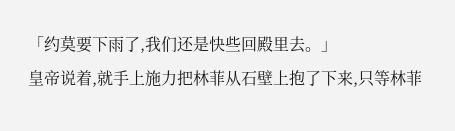「约莫要下雨了,我们还是快些回殿里去。」
皇帝说着,就手上施力把林菲从石壁上抱了下来,只等林菲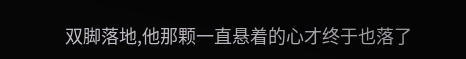双脚落地,他那颗一直悬着的心才终于也落了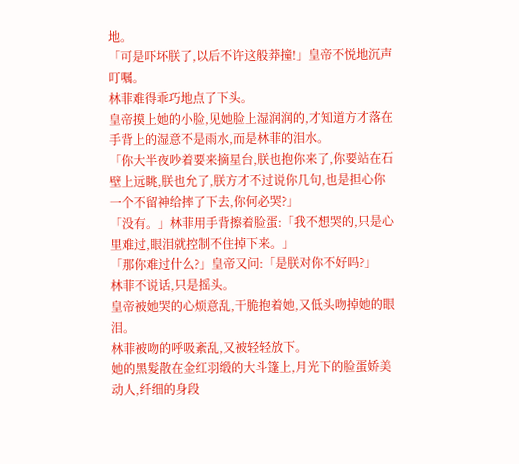地。
「可是吓坏朕了,以后不许这般莽撞!」皇帝不悦地沉声叮嘱。
林菲难得乖巧地点了下头。
皇帝摸上她的小脸,见她脸上湿润润的,才知道方才落在手背上的湿意不是雨水,而是林菲的泪水。
「你大半夜吵着要来摘星台,朕也抱你来了,你要站在石壁上远眺,朕也允了,朕方才不过说你几句,也是担心你一个不留神给摔了下去,你何必哭?」
「没有。」林菲用手背擦着脸蛋:「我不想哭的,只是心里难过,眼泪就控制不住掉下来。」
「那你难过什么?」皇帝又问:「是朕对你不好吗?」
林菲不说话,只是摇头。
皇帝被她哭的心烦意乱,干脆抱着她,又低头吻掉她的眼泪。
林菲被吻的呼吸紊乱,又被轻轻放下。
她的黑髮散在金红羽缎的大斗篷上,月光下的脸蛋娇美动人,纤细的身段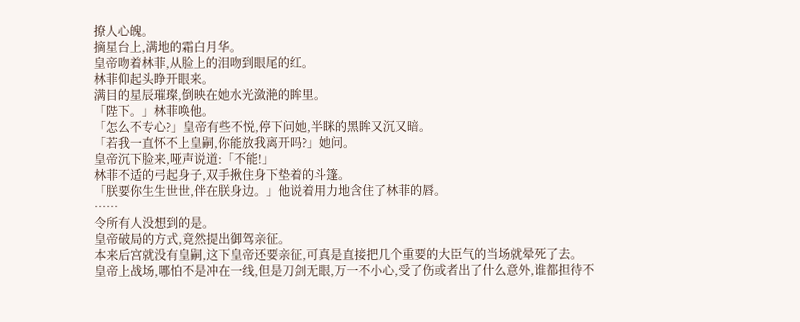撩人心魄。
摘星台上,满地的霜白月华。
皇帝吻着林菲,从脸上的泪吻到眼尾的红。
林菲仰起头睁开眼来。
满目的星辰璀璨,倒映在她水光潋滟的眸里。
「陛下。」林菲唤他。
「怎么不专心?」皇帝有些不悦,停下问她,半眯的黑眸又沉又暗。
「若我一直怀不上皇嗣,你能放我离开吗?」她问。
皇帝沉下脸来,哑声说道:「不能!」
林菲不适的弓起身子,双手揪住身下垫着的斗篷。
「朕要你生生世世,伴在朕身边。」他说着用力地含住了林菲的唇。
……
令所有人没想到的是。
皇帝破局的方式,竟然提出御驾亲征。
本来后宫就没有皇嗣,这下皇帝还要亲征,可真是直接把几个重要的大臣气的当场就晕死了去。
皇帝上战场,哪怕不是冲在一线,但是刀剑无眼,万一不小心,受了伤或者出了什么意外,谁都担待不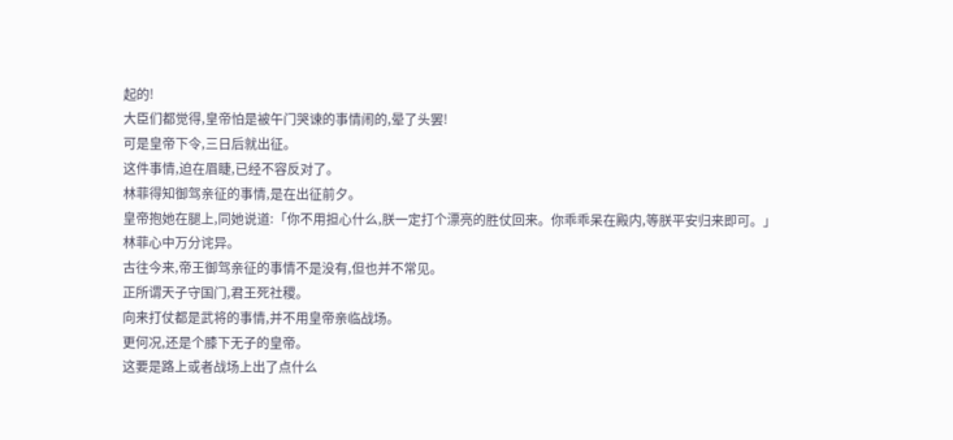起的!
大臣们都觉得,皇帝怕是被午门哭谏的事情闹的,晕了头罢!
可是皇帝下令,三日后就出征。
这件事情,迫在眉睫,已经不容反对了。
林菲得知御驾亲征的事情,是在出征前夕。
皇帝抱她在腿上,同她说道:「你不用担心什么,朕一定打个漂亮的胜仗回来。你乖乖呆在殿内,等朕平安归来即可。」
林菲心中万分诧异。
古往今来,帝王御驾亲征的事情不是没有,但也并不常见。
正所谓天子守国门,君王死社稷。
向来打仗都是武将的事情,并不用皇帝亲临战场。
更何况,还是个膝下无子的皇帝。
这要是路上或者战场上出了点什么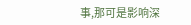事,那可是影响深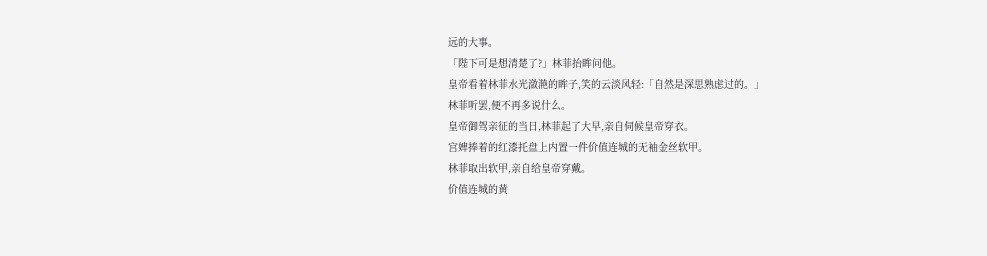远的大事。
「陛下可是想清楚了?」林菲抬眸问他。
皇帝看着林菲水光潋滟的眸子,笑的云淡风轻:「自然是深思熟虑过的。」
林菲听罢,便不再多说什么。
皇帝御驾亲征的当日,林菲起了大早,亲自伺候皇帝穿衣。
宫婢捧着的红漆托盘上内置一件价值连城的无袖金丝软甲。
林菲取出软甲,亲自给皇帝穿戴。
价值连城的黄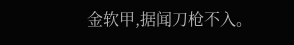金软甲,据闻刀枪不入。